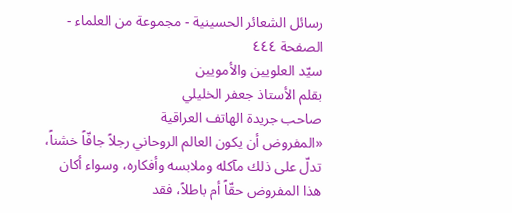رسائل الشعائر الحسينية - مجموعة من العلماء - الصفحة ٤٤٤
سيّد العلويين والأمويين
بقلم الأستاذ جعفر الخليلي
صاحب جريدة الهاتف العراقية
«المفروض أن يكون العالم الروحاني رجلاً جافّاً خشناً، تدلّ على ذلك مآكله وملابسه وأفكاره، وسواء أكان هذا المفروض حقّاً أم باطلاً، فقد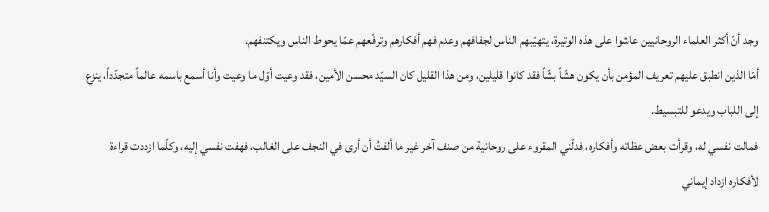وجد أنّ أكثر العلماء الروحانيين عاشوا على هذه الوتيرة، يتهيّبهم الناس لجفافهم وعدم فهم أفكارهم وترفّعهم عمّا يحوط الناس ويكتنفهم.
أمّا الذين انطبق عليهم تعريف المؤمن بأن يكون هشّاً بشّاً فقد كانوا قليلين، ومن هذا القليل كان السيّد محسن الأمين، فقد وعيت أوّل ما وعيت وأنا أسمع باسمه عالماً متجدّداً، ينزع إلى اللباب ويدعو للتبسيط.
فمالت نفسي له، وقرأت بعض عظاته وأفكاره، فدلّني المقروء على روحانية من صنف آخر غير ما ألفتُ أن أرى في النجف على الغالب، فهفت نفسي إليه، وكلّما ازددت قراءة لأفكاره ازداد إيماني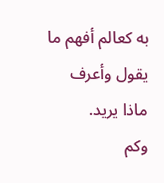به كعالم أفهم ما يقول وأعرف ماذا يريد.
وكم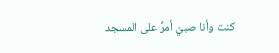كنت وأنا صبيّ أمرُّ على المسجد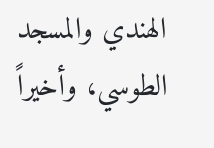الهندي والمسجد الطوسي، وأخيراً